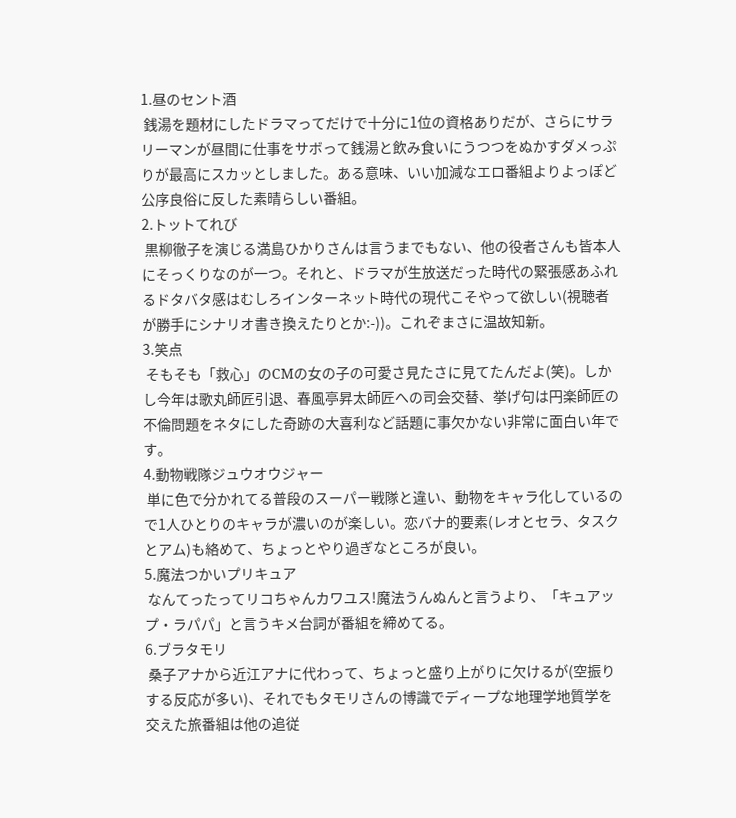1.昼のセント酒
 銭湯を題材にしたドラマってだけで十分に1位の資格ありだが、さらにサラリーマンが昼間に仕事をサボって銭湯と飲み食いにうつつをぬかすダメっぷりが最高にスカッとしました。ある意味、いい加減なエロ番組よりよっぽど公序良俗に反した素晴らしい番組。
2.トットてれび
 黒柳徹子を演じる満島ひかりさんは言うまでもない、他の役者さんも皆本人にそっくりなのが一つ。それと、ドラマが生放送だった時代の緊張感あふれるドタバタ感はむしろインターネット時代の現代こそやって欲しい(視聴者が勝手にシナリオ書き換えたりとか:-))。これぞまさに温故知新。
3.笑点
 そもそも「救心」のCMの女の子の可愛さ見たさに見てたんだよ(笑)。しかし今年は歌丸師匠引退、春風亭昇太師匠への司会交替、挙げ句は円楽師匠の不倫問題をネタにした奇跡の大喜利など話題に事欠かない非常に面白い年です。
4.動物戦隊ジュウオウジャー
 単に色で分かれてる普段のスーパー戦隊と違い、動物をキャラ化しているので1人ひとりのキャラが濃いのが楽しい。恋バナ的要素(レオとセラ、タスクとアム)も絡めて、ちょっとやり過ぎなところが良い。
5.魔法つかいプリキュア
 なんてったってリコちゃんカワユス!魔法うんぬんと言うより、「キュアップ・ラパパ」と言うキメ台詞が番組を締めてる。
6.ブラタモリ
 桑子アナから近江アナに代わって、ちょっと盛り上がりに欠けるが(空振りする反応が多い)、それでもタモリさんの博識でディープな地理学地質学を交えた旅番組は他の追従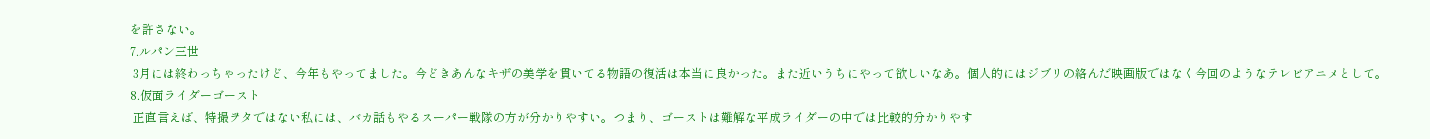を許さない。
7.ルパン三世
 3月には終わっちゃったけど、今年もやってました。今どきあんなキザの美学を貫いてる物語の復活は本当に良かった。また近いうちにやって欲しいなあ。個人的にはジブリの絡んだ映画版ではなく今回のようなテレビアニメとして。
8.仮面ライダーゴースト
 正直言えば、特撮ヲタではない私には、バカ話もやるスーパー戦隊の方が分かりやすい。つまり、ゴーストは難解な平成ライダーの中では比較的分かりやす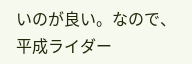いのが良い。なので、平成ライダー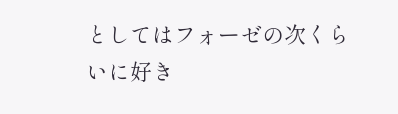としてはフォーゼの次くらいに好き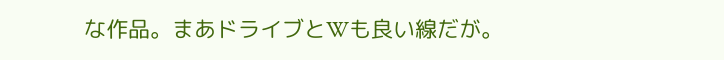な作品。まあドライブとWも良い線だが。